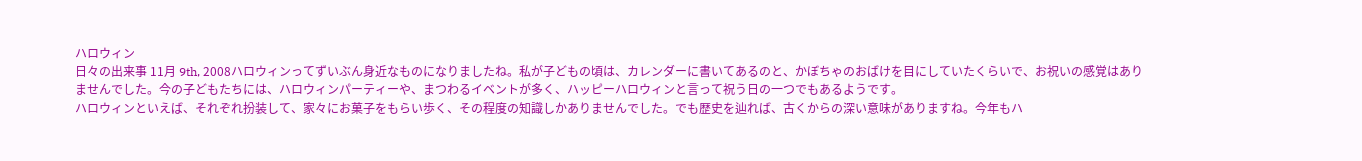ハロウィン
日々の出来事 11月 9th, 2008ハロウィンってずいぶん身近なものになりましたね。私が子どもの頃は、カレンダーに書いてあるのと、かぼちゃのおばけを目にしていたくらいで、お祝いの感覚はありませんでした。今の子どもたちには、ハロウィンパーティーや、まつわるイベントが多く、ハッピーハロウィンと言って祝う日の一つでもあるようです。
ハロウィンといえば、それぞれ扮装して、家々にお菓子をもらい歩く、その程度の知識しかありませんでした。でも歴史を辿れば、古くからの深い意味がありますね。今年もハ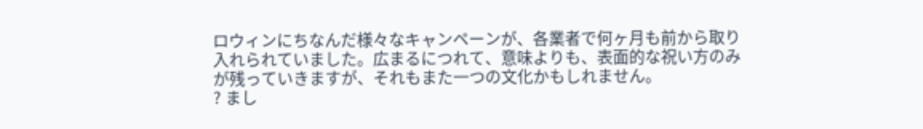ロウィンにちなんだ様々なキャンペーンが、各業者で何ヶ月も前から取り入れられていました。広まるにつれて、意味よりも、表面的な祝い方のみが残っていきますが、それもまた一つの文化かもしれません。
? まし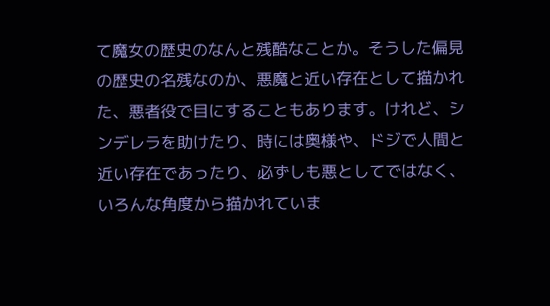て魔女の歴史のなんと残酷なことか。そうした偏見の歴史の名残なのか、悪魔と近い存在として描かれた、悪者役で目にすることもあります。けれど、シンデレラを助けたり、時には奥様や、ドジで人間と近い存在であったり、必ずしも悪としてではなく、いろんな角度から描かれていま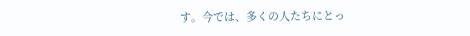す。今では、多くの人たちにとっ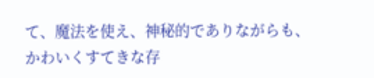て、魔法を使え、神秘的でありながらも、かわいくすてきな存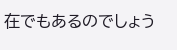在でもあるのでしょう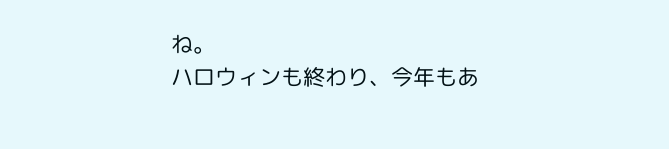ね。
ハロウィンも終わり、今年もあ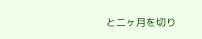と二ヶ月を切り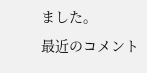ました。
最近のコメント